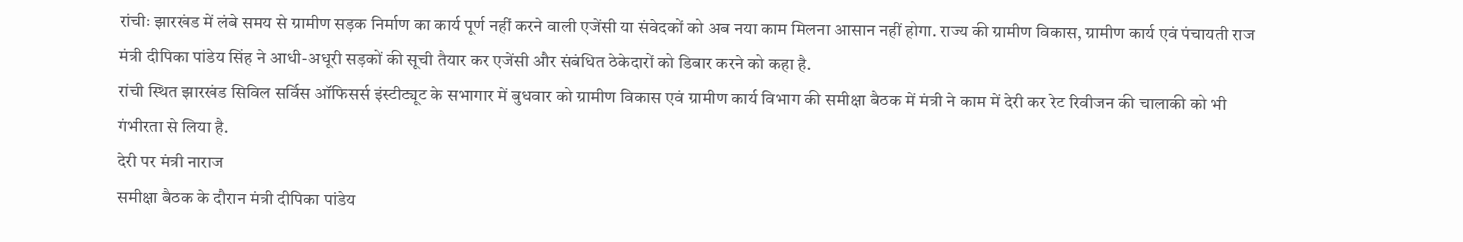रांचीः झारखंड में लंबे समय से ग्रामीण सड़क निर्माण का कार्य पूर्ण नहीं करने वाली एजेंसी या संवेदकों को अब नया काम मिलना आसान नहीं होगा. राज्य की ग्रामीण विकास, ग्रामीण कार्य एवं पंचायती राज मंत्री दीपिका पांडेय सिंह ने आधी-अधूरी सड़कों की सूची तैयार कर एजेंसी और संबंधित ठेकेदारों को डिबार करने को कहा है.
रांची स्थित झारखंड सिविल सर्विस ऑफिसर्स इंस्टीट्यूट के सभागार में बुधवार को ग्रामीण विकास एवं ग्रामीण कार्य विभाग की समीक्षा बैठक में मंत्री ने काम में देरी कर रेट रिवीजन की चालाकी को भी गंभीरता से लिया है.
देरी पर मंत्री नाराज
समीक्षा बैठक के दौरान मंत्री दीपिका पांडेय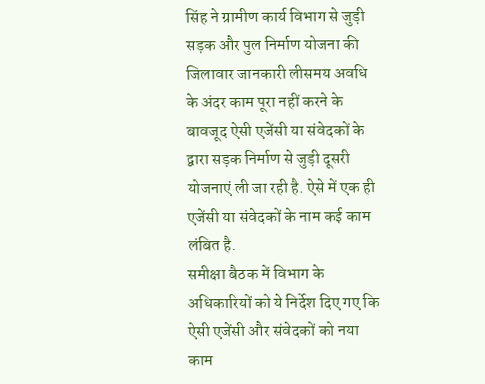सिंह ने ग्रामीण कार्य विभाग से जुड़ी सड़क और पुल निर्माण योजना की जिलावार जानकारी लीसमय अवधि के अंदर काम पूरा नहीं करने के बावजूद ऐसी एजेंसी या संवेदकों के द्वारा सड़क निर्माण से जुड़ी दूसरी योजनाएं ली जा रही है. ऐसे में एक ही एजेंसी या संवेदकों के नाम कई काम लंबित है.
समीक्षा बैठक में विभाग के अधिकारियों को ये निर्देश दिए गए कि ऐसी एजेंसी और संवेदकों को नया काम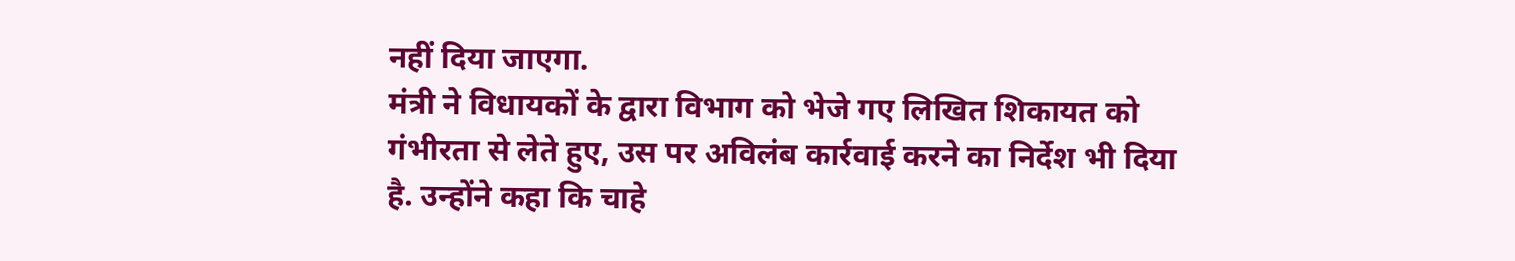नहीं दिया जाएगा.
मंत्री ने विधायकों के द्वारा विभाग को भेजे गए लिखित शिकायत को गंभीरता से लेते हुए, उस पर अविलंब कार्रवाई करने का निर्देश भी दिया है. उन्होंने कहा कि चाहे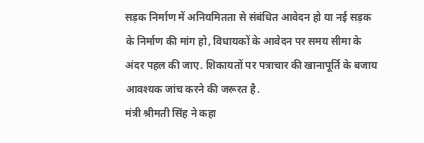सड़क निर्माण में अनियमितता से संबंधित आवेदन हो या नई सड़क के निर्माण की मांग हो, विधायकों के आवेदन पर समय सीमा के अंदर पहल की जाए. शिकायतों पर पत्राचार की खानापूर्ति के बजाय आवश्यक जांच करने की जरूरत है.
मंत्री श्रीमती सिंह ने कहा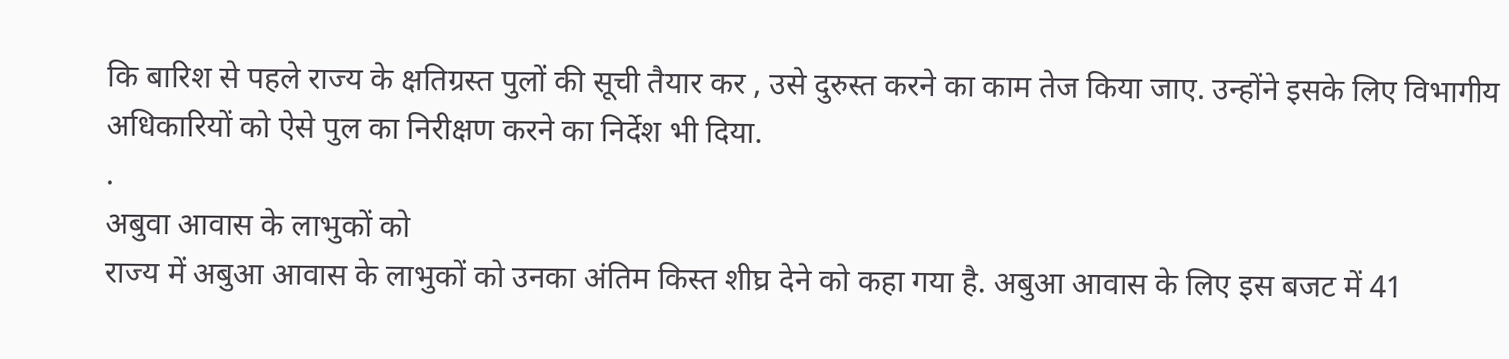कि बारिश से पहले राज्य के क्षतिग्रस्त पुलों की सूची तैयार कर , उसे दुरुस्त करने का काम तेज किया जाए. उन्होंने इसके लिए विभागीय अधिकारियों को ऐसे पुल का निरीक्षण करने का निर्देश भी दिया.
.
अबुवा आवास के लाभुकों को
राज्य में अबुआ आवास के लाभुकों को उनका अंतिम किस्त शीघ्र देने को कहा गया है. अबुआ आवास के लिए इस बजट में 41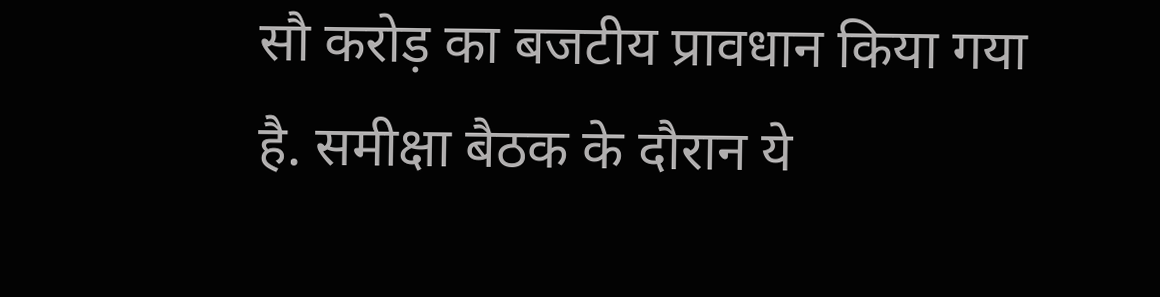सौ करोड़ का बजटीय प्रावधान किया गया है. समीक्षा बैठक के दौरान ये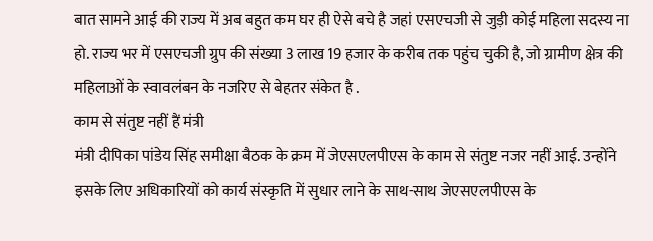बात सामने आई की राज्य में अब बहुत कम घर ही ऐसे बचे है जहां एसएचजी से जुड़ी कोई महिला सदस्य ना हो. राज्य भर में एसएचजी ग्रुप की संख्या 3 लाख 19 हजार के करीब तक पहुंच चुकी है, जो ग्रामीण क्षेत्र की महिलाओं के स्वावलंबन के नजरिए से बेहतर संकेत है .
काम से संतुष्ट नहीं हैं मंत्री
मंत्री दीपिका पांडेय सिंह समीक्षा बैठक के क्रम में जेएसएलपीएस के काम से संतुष्ट नजर नहीं आई. उन्होंने इसके लिए अधिकारियों को कार्य संस्कृति में सुधार लाने के साथ-साथ जेएसएलपीएस के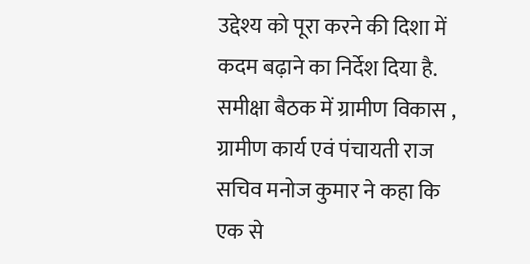उद्देश्य को पूरा करने की दिशा में कदम बढ़ाने का निर्देश दिया है.
समीक्षा बैठक में ग्रामीण विकास , ग्रामीण कार्य एवं पंचायती राज सचिव मनोज कुमार ने कहा कि एक से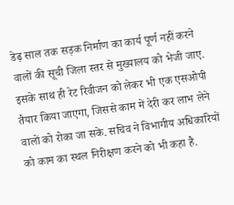डेढ़ साल तक सड़क निर्माण का कार्य पूर्ण नहीं करने वालों की सूची जिला स्तर से मुख्यालय को भेजी जाए. इसके साथ ही रेट रिवीजन को लेकर भी एक एसओपी तैयार किया जाएगा, जिससे काम में देरी कर लाभ लेने वालों को रोका जा सके. सचिव ने विभागीय अधिकारियों को काम का स्थल निरीक्षण करने को भी कहा है.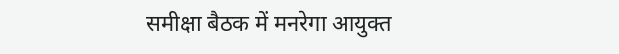समीक्षा बैठक में मनरेगा आयुक्त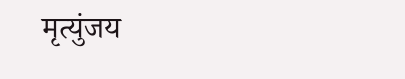मृत्युंजय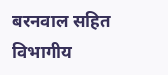बरनवाल सहित विभागीय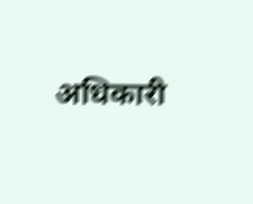अधिकारी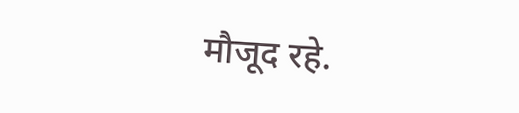मौजूद रहे.